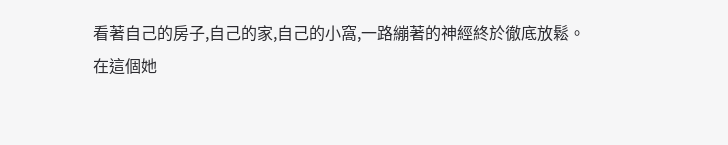看著自己的房子,自己的家,自己的小窩,一路繃著的神經終於徹底放鬆。
在這個她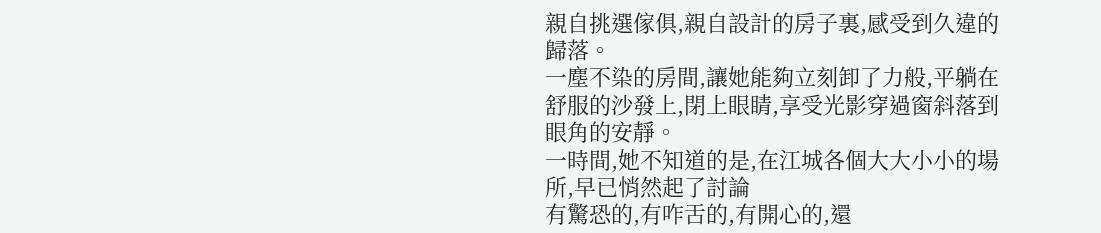親自挑選傢俱,親自設計的房子裏,感受到久違的歸落。
一塵不染的房間,讓她能夠立刻卸了力般,平躺在舒服的沙發上,閉上眼睛,享受光影穿過窗斜落到眼角的安靜。
一時間,她不知道的是,在江城各個大大小小的場所,早已悄然起了討論
有驚恐的,有咋舌的,有開心的,還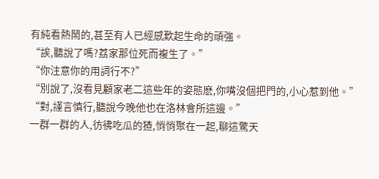有純看熱鬧的,甚至有人已經感歎起生命的頑強。
“誒,聽說了嗎?荔家那位死而複生了。”
“你注意你的用詞行不?”
“別說了,沒看見顧家老二這些年的姿態麽,你嘴沒個把門的,小心惹到他。”
“對,謹言慎行,聽說今晚他也在洛林會所這邊。”
一群一群的人,彷彿吃瓜的猹,悄悄聚在一起,聊這驚天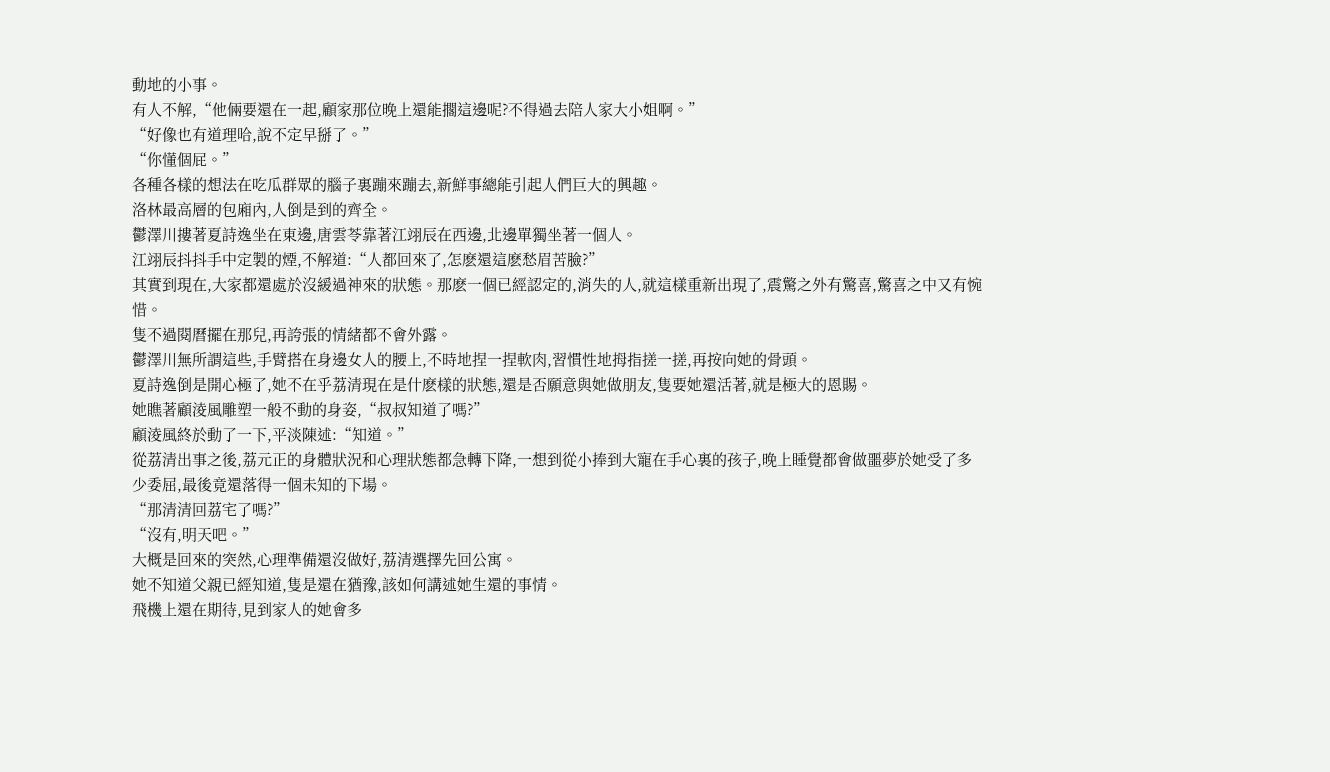動地的小事。
有人不解,“他倆要還在一起,顧家那位晚上還能擱這邊呢?不得過去陪人家大小姐啊。”
“好像也有道理哈,說不定早掰了。”
“你懂個屁。”
各種各樣的想法在吃瓜群眾的腦子裏蹦來蹦去,新鮮事總能引起人們巨大的興趣。
洛林最高層的包廂內,人倒是到的齊全。
鬱澤川摟著夏詩逸坐在東邊,唐雲苓靠著江翊辰在西邊,北邊單獨坐著一個人。
江翊辰抖抖手中定製的煙,不解道:“人都回來了,怎麽還這麽愁眉苦臉?”
其實到現在,大家都還處於沒緩過神來的狀態。那麽一個已經認定的,消失的人,就這樣重新出現了,震驚之外有驚喜,驚喜之中又有惋惜。
隻不過閱曆擺在那兒,再誇張的情緒都不會外露。
鬱澤川無所謂這些,手臂搭在身邊女人的腰上,不時地捏一捏軟肉,習慣性地拇指搓一搓,再按向她的骨頭。
夏詩逸倒是開心極了,她不在乎荔清現在是什麽樣的狀態,還是否願意與她做朋友,隻要她還活著,就是極大的恩賜。
她瞧著顧淩風雕塑一般不動的身姿,“叔叔知道了嗎?”
顧淩風終於動了一下,平淡陳述:“知道。”
從荔清出事之後,荔元正的身體狀況和心理狀態都急轉下降,一想到從小捧到大寵在手心裏的孩子,晚上睡覺都會做噩夢於她受了多少委屈,最後竟還落得一個未知的下場。
“那清清回荔宅了嗎?”
“沒有,明天吧。”
大概是回來的突然,心理準備還沒做好,荔清選擇先回公寓。
她不知道父親已經知道,隻是還在猶豫,該如何講述她生還的事情。
飛機上還在期待,見到家人的她會多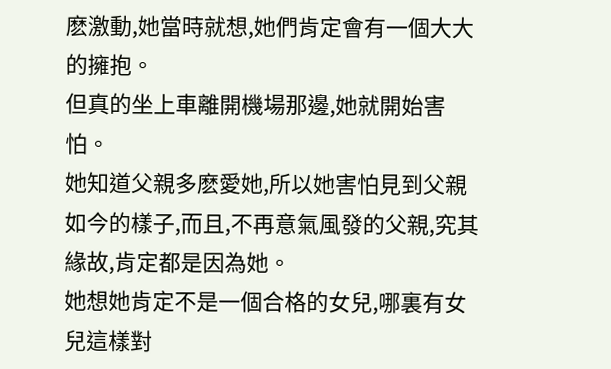麽激動,她當時就想,她們肯定會有一個大大的擁抱。
但真的坐上車離開機場那邊,她就開始害怕。
她知道父親多麽愛她,所以她害怕見到父親如今的樣子,而且,不再意氣風發的父親,究其緣故,肯定都是因為她。
她想她肯定不是一個合格的女兒,哪裏有女兒這樣對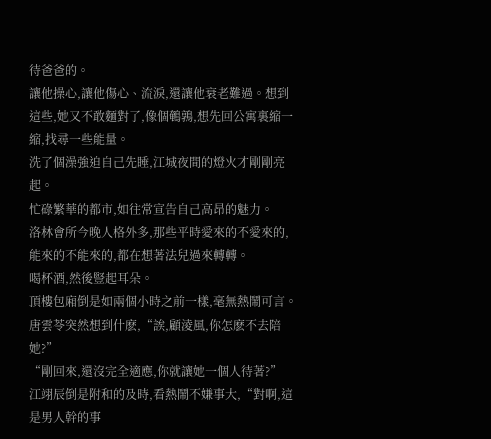待爸爸的。
讓他操心,讓他傷心、流淚,還讓他衰老難過。想到這些,她又不敢麵對了,像個鵪鶉,想先回公寓裏縮一縮,找尋一些能量。
洗了個澡強迫自己先睡,江城夜間的燈火才剛剛亮起。
忙碌繁華的都市,如往常宣告自己高昂的魅力。
洛林會所今晚人格外多,那些平時愛來的不愛來的,能來的不能來的,都在想著法兒過來轉轉。
喝杯酒,然後豎起耳朵。
頂樓包廂倒是如兩個小時之前一樣,毫無熱鬧可言。
唐雲苓突然想到什麽,“誒,顧淩風,你怎麽不去陪她?”
“剛回來,還沒完全適應,你就讓她一個人待著?”
江翊辰倒是附和的及時,看熱鬧不嫌事大,“對啊,這是男人幹的事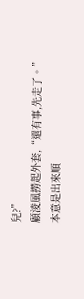兒?”
顧淩風撈起外套,“還有事,先走了。”
本意是出來順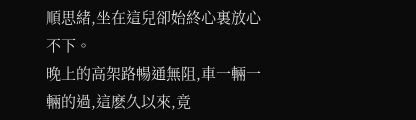順思緒,坐在這兒卻始終心裏放心不下。
晚上的高架路暢通無阻,車一輛一輛的過,這麽久以來,竟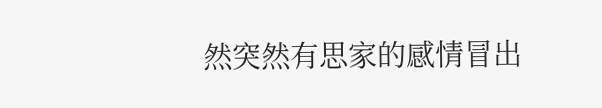然突然有思家的感情冒出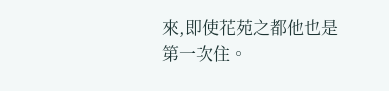來,即使花苑之都他也是第一次住。